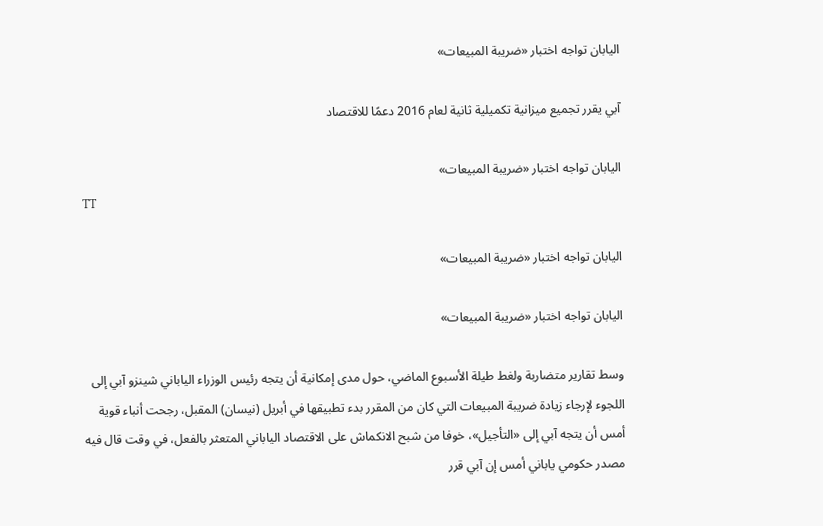اليابان تواجه اختبار «ضريبة المبيعات»

آبي يقرر تجميع ميزانية تكميلية ثانية لعام 2016 دعمًا للاقتصاد

اليابان تواجه اختبار «ضريبة المبيعات»
TT

اليابان تواجه اختبار «ضريبة المبيعات»

اليابان تواجه اختبار «ضريبة المبيعات»

وسط تقارير متضاربة ولغط طيلة الأسبوع الماضي، حول مدى إمكانية أن يتجه رئيس الوزراء الياباني شينزو آبي إلى اللجوء لإرجاء زيادة ضريبة المبيعات التي كان من المقرر بدء تطبيقها في أبريل (نيسان) المقبل، رجحت أنباء قوية أمس أن يتجه آبي إلى «التأجيل»، خوفا من شبح الانكماش على الاقتصاد الياباني المتعثر بالفعل، في وقت قال فيه مصدر حكومي ياباني أمس إن آبي قرر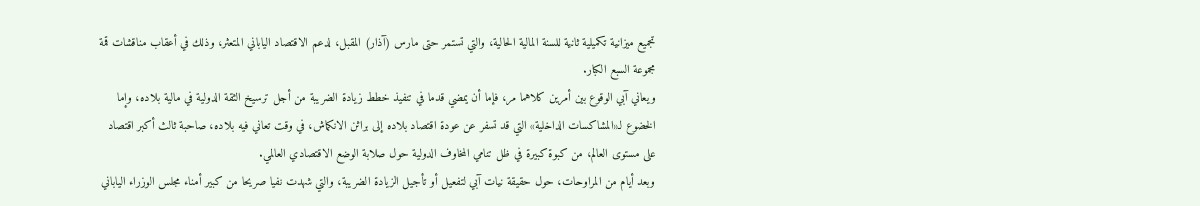تجميع ميزانية تكميلية ثانية للسنة المالية الحالية، والتي تستمر حتى مارس (آذار) المقبل، لدعم الاقتصاد الياباني المتعثر، وذلك في أعقاب مناقشات قمة مجموعة السبع الكبار.
ويعاني آبي الوقوع بين أمرين كلاهما مر، فإما أن يمضي قدما في تنفيذ خطط زيادة الضريبة من أجل ترسيخ الثقة الدولية في مالية بلاده، وإما الخضوع لـ«المشاكسات الداخلية» التي قد تسفر عن عودة اقتصاد بلاده إلى براثن الانكماش، في وقت تعاني فيه بلاده، صاحبة ثالث أكبر اقتصاد على مستوى العالم، من كبوة كبيرة في ظل تنامي المخاوف الدولية حول صلابة الوضع الاقتصادي العالمي.
وبعد أيام من المراوحات، حول حقيقة نيات آبي لتفعيل أو تأجيل الزيادة الضريبة، والتي شهدت نفيا صريحا من كبير أمناء مجلس الوزراء الياباني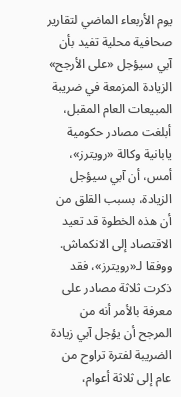يوم الأربعاء الماضي لتقارير صحافية محلية تفيد بأن آبي سيؤجل «على الأرجح» الزيادة المزمعة في ضريبة المبيعات العام المقبل، أبلغت مصادر حكومية يابانية وكالة «رويترز»، أمس، أن آبي سيؤجل الزيادة، بسبب القلق من أن هذه الخطوة قد تعيد الاقتصاد إلى الانكماش.
ووفقا لـ«رويترز»، فقد ذكرت ثلاثة مصادر على معرفة بالأمر أنه من المرجح أن يؤجل آبي زيادة الضريبة لفترة تراوح من عام إلى ثلاثة أعوام،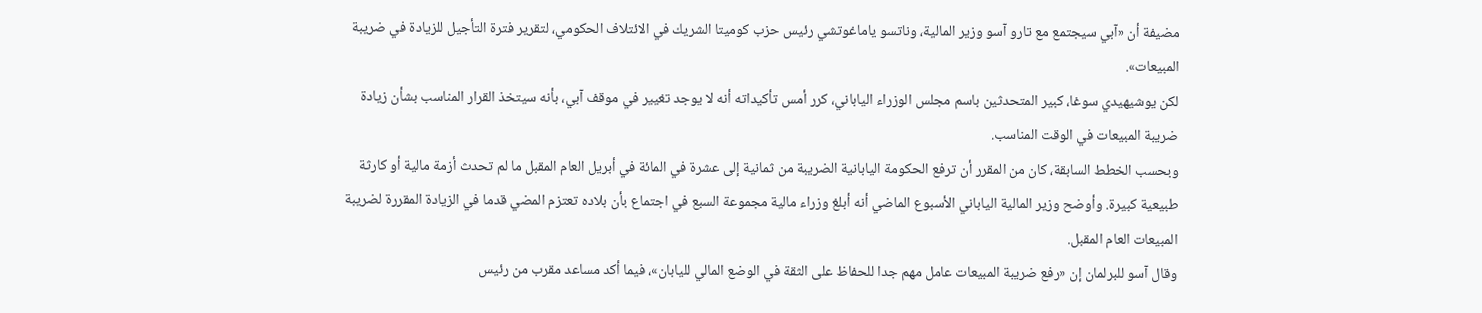مضيفة أن «آبي سيجتمع مع تارو آسو وزير المالية، وناتسو ياماغوتشي رئيس حزب كوميتا الشريك في الائتلاف الحكومي، لتقرير فترة التأجيل للزيادة في ضريبة المبيعات».
لكن يوشيهيدي سوغا، كبير المتحدثين باسم مجلس الوزراء الياباني، كرر أمس تأكيداته أنه لا يوجد تغيير في موقف آبي، بأنه سيتخذ القرار المناسب بشأن زيادة ضريبة المبيعات في الوقت المناسب.
وبحسب الخطط السابقة، كان من المقرر أن ترفع الحكومة اليابانية الضريبة من ثمانية إلى عشرة في المائة في أبريل العام المقبل ما لم تحدث أزمة مالية أو كارثة طبيعية كبيرة. وأوضح وزير المالية الياباني الأسبوع الماضي أنه أبلغ وزراء مالية مجموعة السبع في اجتماع بأن بلاده تعتزم المضي قدما في الزيادة المقررة لضريبة المبيعات العام المقبل.
وقال آسو للبرلمان إن «رفع ضريبة المبيعات عامل مهم جدا للحفاظ على الثقة في الوضع المالي لليابان»، فيما أكد مساعد مقرب من رئيس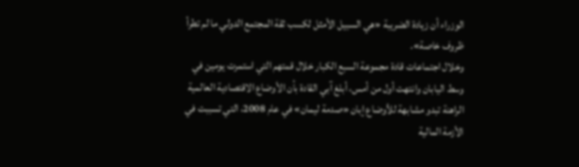الوزراء أن زيادة الضريبة «هي السبيل الأمثل لكسب ثقة المجتمع الدولي ما لم تطرأ ظروف خاصة».
وخلال اجتماعات قادة مجموعة السبع الكبار خلال قمتهم التي استمرت يومين في وسط اليابان وانتهت أول من أمس، أبلغ آبي القادة بأن الأوضاع الاقتصادية العالمية الراهنة تبدو مشابهة للأوضاع إبان «صدمة ليمان» في عام 2008، التي تسببت في الأزمة المالية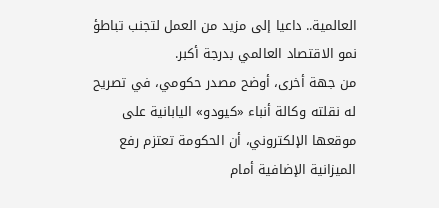العالمية.. داعيا إلى مزيد من العمل لتجنب تباطؤ نمو الاقتصاد العالمي بدرجة أكبر.
من جهة أخرى، أوضح مصدر حكومي، في تصريح له نقلته وكالة أنباء «كيودو» اليابانية على موقعها الإلكتروني، أن الحكومة تعتزم رفع الميزانية الإضافية أمام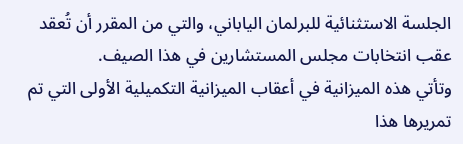الجلسة الاستثنائية للبرلمان الياباني، والتي من المقرر أن تُعقد عقب انتخابات مجلس المستشارين في هذا الصيف.
وتأتي هذه الميزانية في أعقاب الميزانية التكميلية الأولى التي تم تمريرها هذا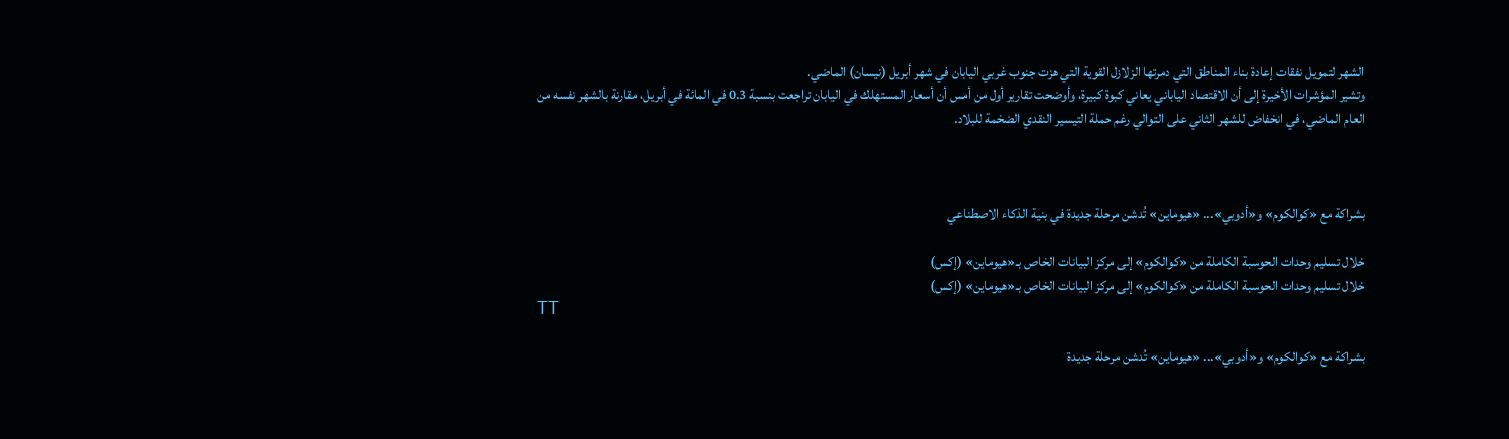الشهر لتمويل نفقات إعادة بناء المناطق التي دمرتها الزلازل القوية التي هزت جنوب غربي اليابان في شهر أبريل (نيسان) الماضي.
وتشير المؤشرات الأخيرة إلى أن الاقتصاد الياباني يعاني كبوة كبيرة، وأوضحت تقارير أول من أمس أن أسعار المستهلك في اليابان تراجعت بنسبة 0.3 في المائة في أبريل، مقارنة بالشهر نفسه من العام الماضي، في انخفاض للشهر الثاني على التوالي رغم حملة التيسير النقدي الضخمة للبلاد.



بشراكة مع «كوالكوم» و«أدوبي»... «هيوماين» تُدشن مرحلة جديدة في بنية الذكاء الاصطناعي

خلال تسليم وحدات الحوسبة الكاملة من «كوالكوم» إلى مركز البيانات الخاص بـ«هيوماين» (إكس)
خلال تسليم وحدات الحوسبة الكاملة من «كوالكوم» إلى مركز البيانات الخاص بـ«هيوماين» (إكس)
TT

بشراكة مع «كوالكوم» و«أدوبي»... «هيوماين» تُدشن مرحلة جديدة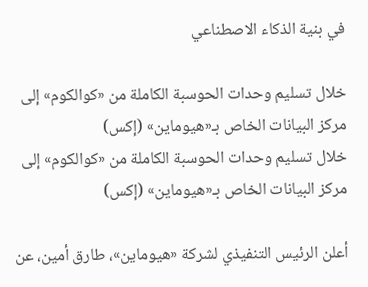في بنية الذكاء الاصطناعي

خلال تسليم وحدات الحوسبة الكاملة من «كوالكوم» إلى مركز البيانات الخاص بـ«هيوماين» (إكس)
خلال تسليم وحدات الحوسبة الكاملة من «كوالكوم» إلى مركز البيانات الخاص بـ«هيوماين» (إكس)

أعلن الرئيس التنفيذي لشركة «هيوماين»، طارق أمين، عن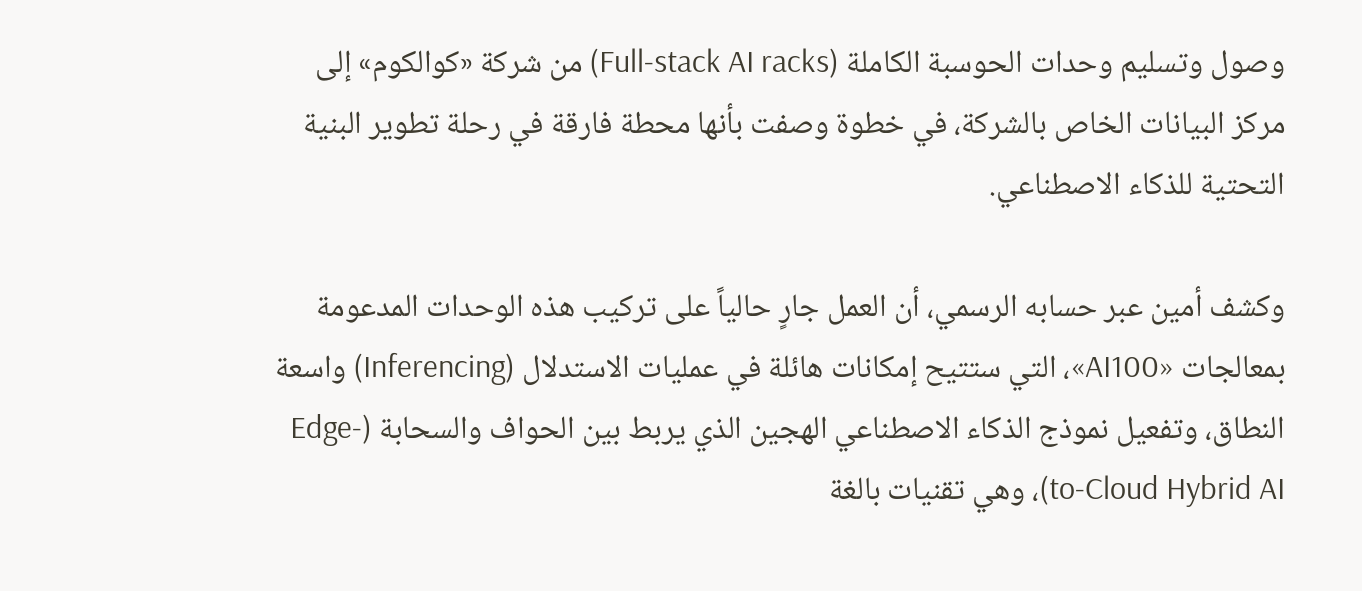وصول وتسليم وحدات الحوسبة الكاملة (Full-stack AI racks) من شركة «كوالكوم» إلى مركز البيانات الخاص بالشركة، في خطوة وصفت بأنها محطة فارقة في رحلة تطوير البنية التحتية للذكاء الاصطناعي.

وكشف أمين عبر حسابه الرسمي، أن العمل جارٍ حالياً على تركيب هذه الوحدات المدعومة بمعالجات «AI100»، التي ستتيح إمكانات هائلة في عمليات الاستدلال (Inferencing) واسعة النطاق، وتفعيل نموذج الذكاء الاصطناعي الهجين الذي يربط بين الحواف والسحابة (Edge-to-Cloud Hybrid AI)، وهي تقنيات بالغة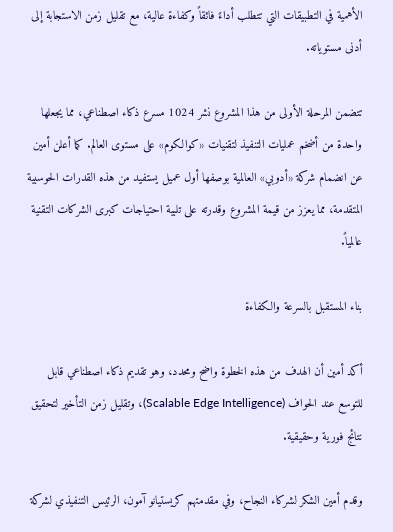الأهمية في التطبيقات التي تتطلب أداءً فائقاً وكفاءة عالية، مع تقليل زمن الاستجابة إلى أدنى مستوياته.

تتضمن المرحلة الأولى من هذا المشروع نشر 1024 مسرع ذكاء اصطناعي، مما يجعلها واحدة من أضخم عمليات التنفيذ لتقنيات «كوالكوم» على مستوى العالم. كما أعلن أمين عن انضمام شركة «أدوبي» العالمية بوصفها أول عميل يستفيد من هذه القدرات الحوسبية المتقدمة، مما يعزز من قيمة المشروع وقدرته على تلبية احتياجات كبرى الشركات التقنية عالمياً.

بناء المستقبل بالسرعة والكفاءة

أكد أمين أن الهدف من هذه الخطوة واضح ومحدد، وهو تقديم ذكاء اصطناعي قابل للتوسع عند الحواف (Scalable Edge Intelligence)، وتقليل زمن التأخير لتحقيق نتائج فورية وحقيقية.

وقدم أمين الشكر لشركاء النجاح، وفي مقدمتهم كريستيانو آمون، الرئيس التنفيذي لشركة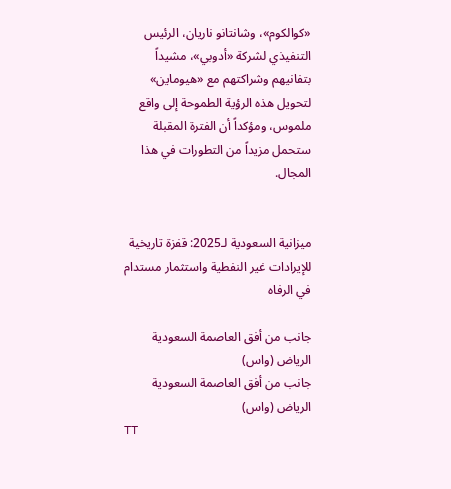«كوالكوم»، وشانتانو ناريان، الرئيس التنفيذي لشركة «أدوبي»، مشيداً بتفانيهم وشراكتهم مع «هيوماين» لتحويل هذه الرؤية الطموحة إلى واقع ملموس، ومؤكداً أن الفترة المقبلة ستحمل مزيداً من التطورات في هذا المجال.


ميزانية السعودية لـ2025: قفزة تاريخية للإيرادات غير النفطية واستثمار مستدام في الرفاه

جانب من أفق العاصمة السعودية الرياض (واس)
جانب من أفق العاصمة السعودية الرياض (واس)
TT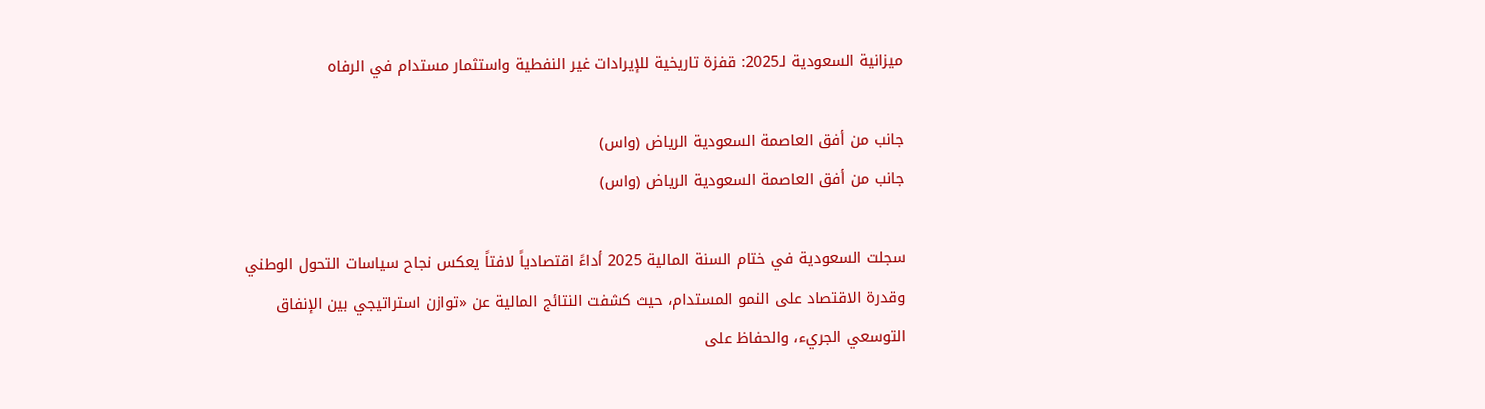ميزانية السعودية لـ2025: قفزة تاريخية للإيرادات غير النفطية واستثمار مستدام في الرفاه

جانب من أفق العاصمة السعودية الرياض (واس)
جانب من أفق العاصمة السعودية الرياض (واس)

سجلت السعودية في ختام السنة المالية 2025 أداءً اقتصادياً لافتاً يعكس نجاح سياسات التحول الوطني وقدرة الاقتصاد على النمو المستدام، حيث كشفت النتائج المالية عن «توازن استراتيجي بين الإنفاق التوسعي الجريء، والحفاظ على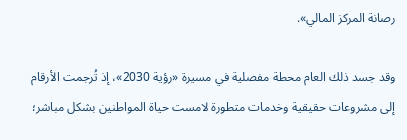رصانة المركز المالي».

وقد جسد ذلك العام محطة مفصلية في مسيرة «رؤية 2030»، إذ تُرجمت الأرقام إلى مشروعات حقيقية وخدمات متطورة لامست حياة المواطنين بشكل مباشر؛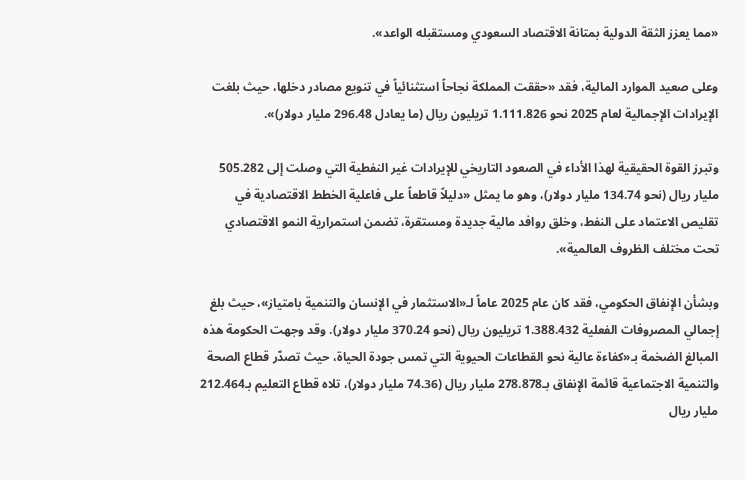«مما يعزز الثقة الدولية بمتانة الاقتصاد السعودي ومستقبله الواعد».

وعلى صعيد الموارد المالية، فقد «حققت المملكة نجاحاً استثنائياً في تنويع مصادر دخلها، حيث بلغت الإيرادات الإجمالية لعام 2025 نحو 1.111.826 تريليون ريال (ما يعادل 296.48 مليار دولار)».

وتبرز القوة الحقيقية لهذا الأداء في الصعود التاريخي للإيرادات غير النفطية التي وصلت إلى 505.282 مليار ريال (نحو 134.74 مليار دولار)، وهو ما يمثل «دليلاً قاطعاً على فاعلية الخطط الاقتصادية في تقليص الاعتماد على النفط، وخلق روافد مالية جديدة ومستقرة، تضمن استمرارية النمو الاقتصادي تحت مختلف الظروف العالمية».

وبشأن الإنفاق الحكومي، فقد كان عام 2025 عاماً لـ«الاستثمار في الإنسان والتنمية بامتياز»، حيث بلغ إجمالي المصروفات الفعلية 1.388.432 تريليون ريال (نحو 370.24 مليار دولار). وقد وجهت الحكومة هذه المبالغ الضخمة بـ«كفاءة عالية نحو القطاعات الحيوية التي تمس جودة الحياة، حيث تصدّر قطاع الصحة والتنمية الاجتماعية قائمة الإنفاق بـ278.878 مليار ريال (74.36 مليار دولار)، تلاه قطاع التعليم بـ212.464 مليار ريال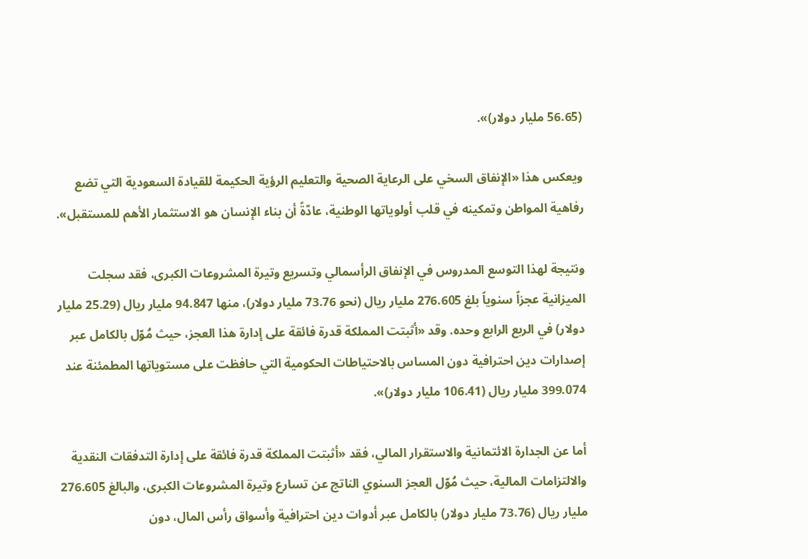(56.65 مليار دولار)».

ويعكس هذا «الإنفاق السخي على الرعاية الصحية والتعليم الرؤية الحكيمة للقيادة السعودية التي تضع رفاهية المواطن وتمكينه في قلب أولوياتها الوطنية، عادّةً أن بناء الإنسان هو الاستثمار الأهم للمستقبل».

ونتيجة لهذا التوسع المدروس في الإنفاق الرأسمالي وتسريع وتيرة المشروعات الكبرى، فقد سجلت الميزانية عجزاً سنوياً بلغ 276.605 مليار ريال (نحو 73.76 مليار دولار)، منها 94.847 مليار ريال (25.29 مليار دولار) في الربع الرابع وحده. وقد «أثبتت المملكة قدرة فائقة على إدارة هذا العجز، حيث مُوّل بالكامل عبر إصدارات دين احترافية دون المساس بالاحتياطات الحكومية التي حافظت على مستوياتها المطمئنة عند 399.074 مليار ريال (106.41 مليار دولار)».

أما عن الجدارة الائتمانية والاستقرار المالي، فقد «أثبتت المملكة قدرة فائقة على إدارة التدفقات النقدية والالتزامات المالية، حيث مُوّل العجز السنوي الناتج عن تسارع وتيرة المشروعات الكبرى، والبالغ 276.605 مليار ريال (73.76 مليار دولار) بالكامل عبر أدوات دين احترافية وأسواق رأس المال، دون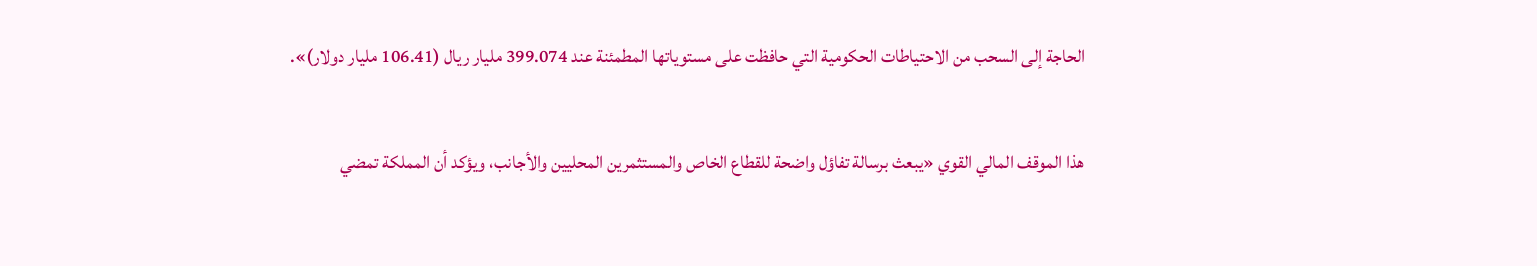الحاجة إلى السحب من الاحتياطات الحكومية التي حافظت على مستوياتها المطمئنة عند 399.074 مليار ريال (106.41 مليار دولار)».

هذا الموقف المالي القوي «يبعث برسالة تفاؤل واضحة للقطاع الخاص والمستثمرين المحليين والأجانب، ويؤكد أن المملكة تمضي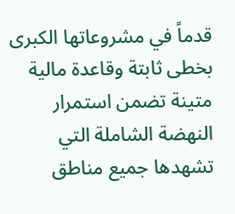قدماً في مشروعاتها الكبرى بخطى ثابتة وقاعدة مالية متينة تضمن استمرار النهضة الشاملة التي تشهدها جميع مناطق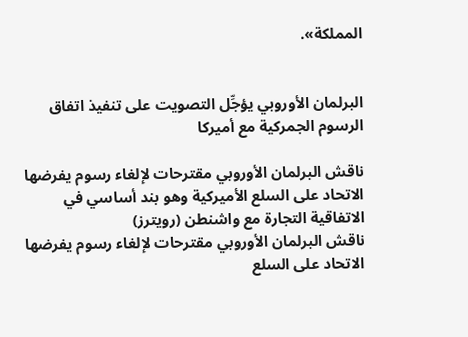المملكة».


البرلمان الأوروبي يؤجِّل التصويت على تنفيذ اتفاق الرسوم الجمركية مع أميركا

ناقش البرلمان الأوروبي مقترحات لإلغاء رسوم يفرضها الاتحاد على السلع الأميركية وهو بند أساسي في الاتفاقية التجارة مع واشنطن (رويترز)
ناقش البرلمان الأوروبي مقترحات لإلغاء رسوم يفرضها الاتحاد على السلع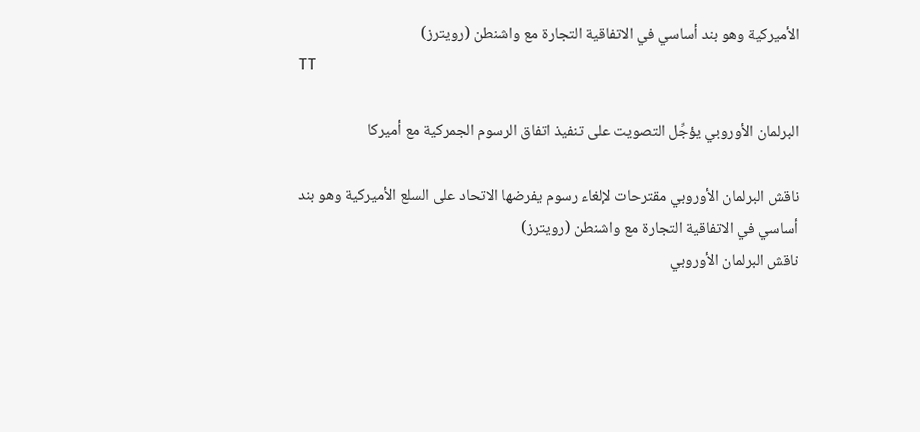الأميركية وهو بند أساسي في الاتفاقية التجارة مع واشنطن (رويترز)
TT

البرلمان الأوروبي يؤجِّل التصويت على تنفيذ اتفاق الرسوم الجمركية مع أميركا

ناقش البرلمان الأوروبي مقترحات لإلغاء رسوم يفرضها الاتحاد على السلع الأميركية وهو بند أساسي في الاتفاقية التجارة مع واشنطن (رويترز)
ناقش البرلمان الأوروبي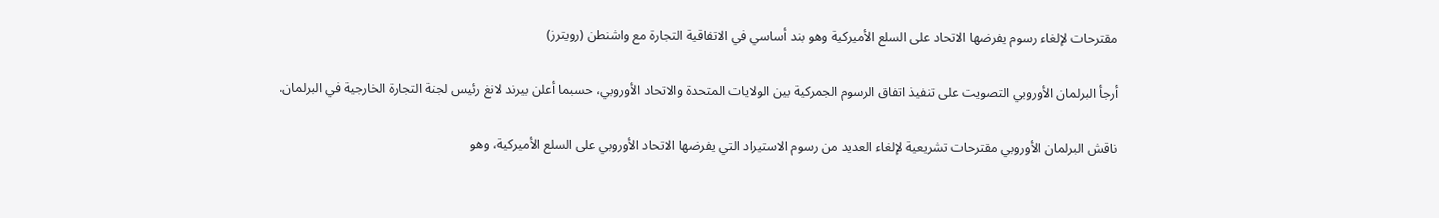مقترحات لإلغاء رسوم يفرضها الاتحاد على السلع الأميركية وهو بند أساسي في الاتفاقية التجارة مع واشنطن (رويترز)

أرجأ البرلمان الأوروبي التصويت على تنفيذ اتفاق الرسوم الجمركية بين الولايات المتحدة والاتحاد الأوروبي، حسبما أعلن بيرند لانغ رئيس لجنة التجارة الخارجية في البرلمان.

ناقش البرلمان الأوروبي مقترحات تشريعية لإلغاء العديد من رسوم الاستيراد التي يفرضها الاتحاد الأوروبي على السلع الأميركية، وهو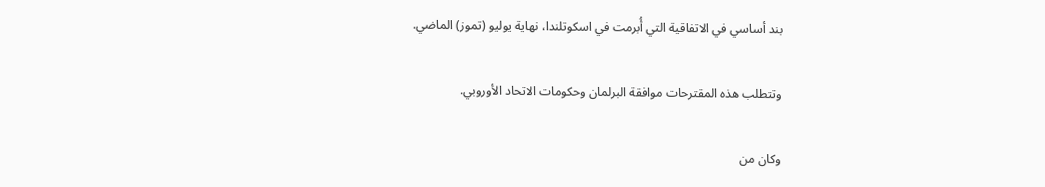بند أساسي في الاتفاقية التي أُبرمت في اسكوتلندا، نهاية يوليو (تموز) الماضي.

وتتطلب هذه المقترحات موافقة البرلمان وحكومات الاتحاد الأوروبي.

وكان من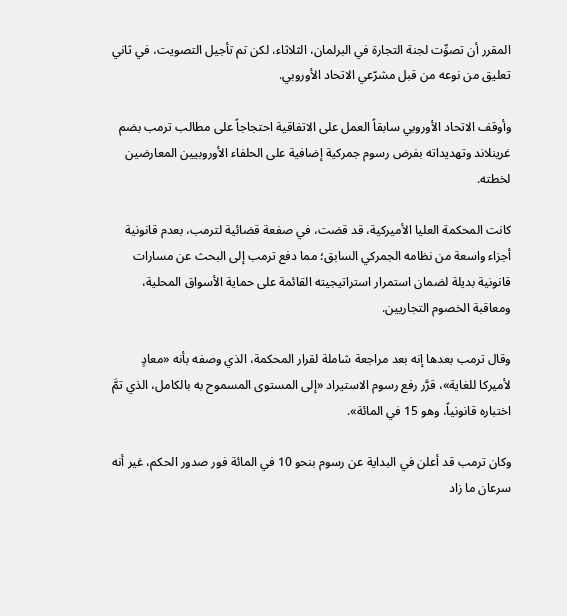المقرر أن تصوِّت لجنة التجارة في البرلمان، الثلاثاء، لكن تم تأجيل التصويت، في ثاني تعليق من نوعه من قبل مشرّعي الاتحاد الأوروبي.

وأوقف الاتحاد الأوروبي سابقاً العمل على الاتفاقية احتجاجاً على مطالب ترمب بضم غرينلاند وتهديداته بفرض رسوم جمركية إضافية على الحلفاء الأوروبيين المعارضين لخطته.

كانت المحكمة العليا الأميركية، قد قضت، في صفعة قضائية لترمب، بعدم قانونية أجزاء واسعة من نظامه الجمركي السابق؛ مما دفع ترمب إلى البحث عن مسارات قانونية بديلة لضمان استمرار استراتيجيته القائمة على حماية الأسواق المحلية، ومعاقبة الخصوم التجاريين.

وقال ترمب بعدها إنه بعد مراجعة شاملة لقرار المحكمة، الذي وصفه بأنه «معادٍ لأميركا للغاية»، قرَّر رفع رسوم الاستيراد «إلى المستوى المسموح به بالكامل، الذي تمَّ اختباره قانونياً، وهو 15 في المائة».

وكان ترمب قد أعلن في البداية عن رسوم بنحو 10 في المائة فور صدور الحكم، غير أنه سرعان ما زاد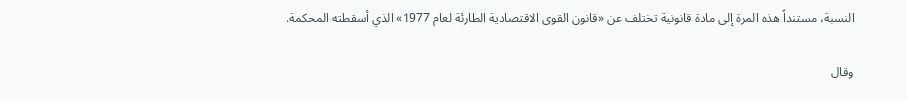النسبة، مستنداً هذه المرة إلى مادة قانونية تختلف عن «قانون القوى الاقتصادية الطارئة لعام 1977» الذي أسقطته المحكمة.

وقال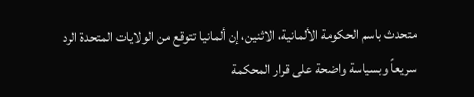متحدث باسم الحكومة الألمانية، الاثنين، إن ألمانيا تتوقع من الولايات المتحدة الرد سريعاً وبسياسة واضحة على قرار المحكمة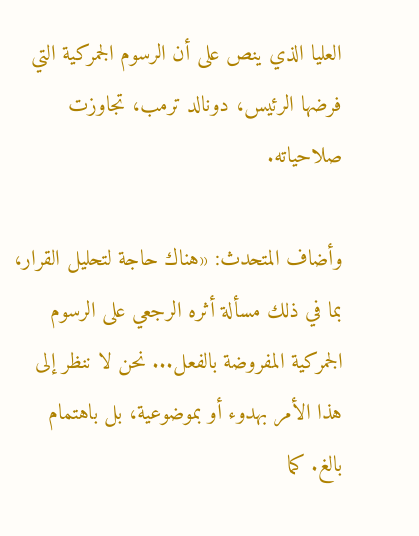العليا الذي ينص على أن الرسوم الجمركية التي فرضها الرئيس، دونالد ترمب، تجاوزت صلاحياته.

وأضاف المتحدث: «هناك حاجة لتحليل القرار، بما في ذلك مسألة أثره الرجعي على الرسوم الجمركية المفروضة بالفعل... نحن لا ننظر إلى هذا الأمر بهدوء أو بموضوعية، بل باهتمام بالغ. كما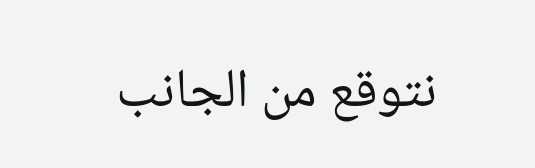نتوقع من الجانب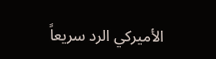الأميركي الرد سريعاً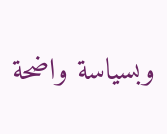وبسياسة واضحة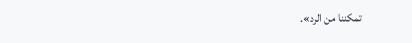تمكننا من الرد».